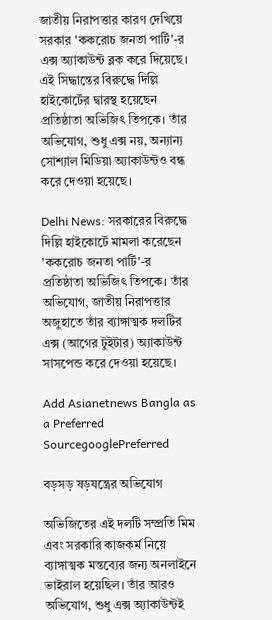জাতীয় নিরাপত্তার কারণ দেখিয়ে সরকার 'ককরোচ জনতা পার্টি'-র এক্স অ্যাকাউন্ট ব্লক করে দিয়েছে। এই সিদ্ধান্তের বিরুদ্ধে দিল্লি হাইকোর্টের দ্বারস্থ হয়েছেন প্রতিষ্ঠাতা অভিজিৎ তিপকে। তাঁর অভিযোগ, শুধু এক্স নয়, অন্যান্য সোশ্যাল মিডিয়া অ্যাকাউন্টও বন্ধ করে দেওয়া হয়েছে।

Delhi News: সরকারের বিরুদ্ধে দিল্লি হাইকোর্টে মামলা করেছেন 'ককরোচ জনতা পার্টি'-র প্রতিষ্ঠাতা অভিজিৎ তিপকে। তাঁর অভিযোগ, জাতীয় নিরাপত্তার অজুহাতে তাঁর ব্যাঙ্গাত্মক দলটির এক্স (আগের টুইটার) অ্যাকাউন্ট সাসপেন্ড করে দেওয়া হয়েছে।

Add Asianetnews Bangla as a Preferred SourcegooglePreferred

বড়সড় ষড়যন্ত্রের অভিযোগ

অভিজিতের এই দলটি সম্প্রতি মিম এবং সরকারি কাজকর্ম নিয়ে ব্যাঙ্গাত্মক মন্তব্যের জন্য অনলাইনে ভাইরাল হয়েছিল। তাঁর আরও অভিযোগ, শুধু এক্স অ্যাকাউন্টই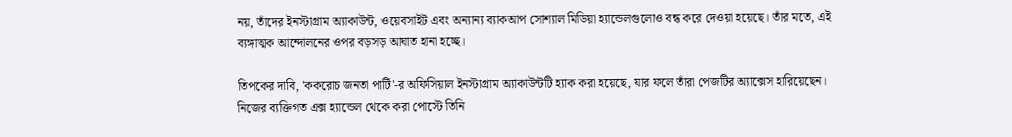নয়, তাঁদের ইনস্টাগ্রাম অ্যাকাউন্ট, ওয়েবসাইট এবং অন্যান্য ব্যাকআপ সোশ্যাল মিডিয়া হ্যান্ডেলগুলোও বন্ধ করে দেওয়া হয়েছে। তাঁর মতে, এই ব্যঙ্গাত্মক আন্দোলনের ওপর বড়সড় আঘাত হানা হচ্ছে।

তিপকের দাবি, 'ককরোচ জনতা পার্টি'-র অফিসিয়াল ইনস্টাগ্রাম অ্যাকাউন্টটি হ্যাক করা হয়েছে, যার ফলে তাঁরা পেজটির অ্যাক্সেস হারিয়েছেন। নিজের ব্যক্তিগত এক্স হ্যান্ডেল থেকে করা পোস্টে তিনি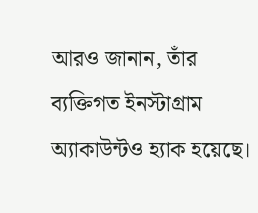আরও জানান, তাঁর ব্যক্তিগত ইনস্টাগ্রাম অ্যাকাউন্টও হ্যাক হয়েছে।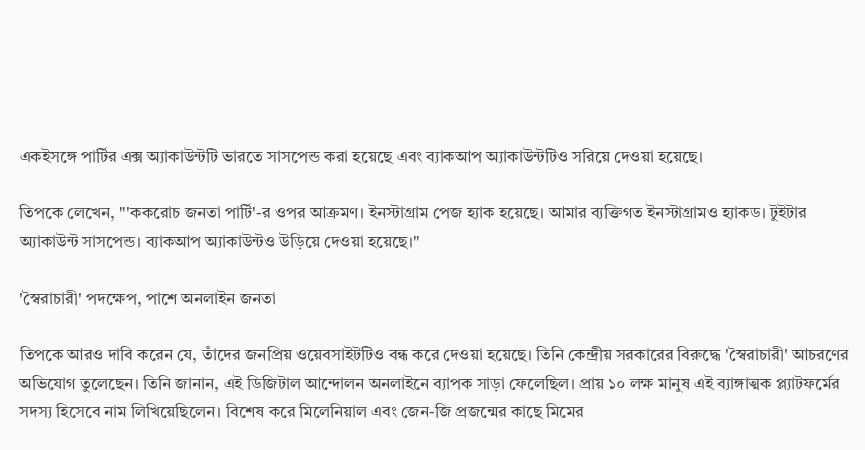একইসঙ্গে পার্টির এক্স অ্যাকাউন্টটি ভারতে সাসপেন্ড করা হয়েছে এবং ব্যাকআপ অ্যাকাউন্টটিও সরিয়ে দেওয়া হয়েছে।

তিপকে লেখেন, "'ককরোচ জনতা পার্টি'-র ওপর আক্রমণ। ইনস্টাগ্রাম পেজ হ্যাক হয়েছে। আমার ব্যক্তিগত ইনস্টাগ্রামও হ্যাকড। টুইটার অ্যাকাউন্ট সাসপেন্ড। ব্যাকআপ অ্যাকাউন্টও উড়িয়ে দেওয়া হয়েছে।"

'স্বৈরাচারী' পদক্ষেপ, পাশে অনলাইন জনতা

তিপকে আরও দাবি করেন যে, তাঁদের জনপ্রিয় ওয়েবসাইটটিও বন্ধ করে দেওয়া হয়েছে। তিনি কেন্দ্রীয় সরকারের বিরুদ্ধে 'স্বৈরাচারী' আচরণের অভিযোগ তুলেছেন। তিনি জানান, এই ডিজিটাল আন্দোলন অনলাইনে ব্যাপক সাড়া ফেলেছিল। প্রায় ১০ লক্ষ মানুষ এই ব্যাঙ্গাত্মক প্ল্যাটফর্মের সদস্য হিসেবে নাম লিখিয়েছিলেন। বিশেষ করে মিলেনিয়াল এবং জেন-জি প্রজন্মের কাছে মিমের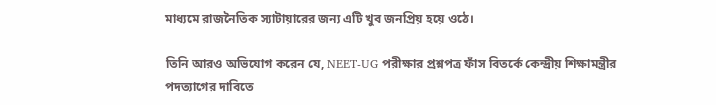মাধ্যমে রাজনৈতিক স্যাটায়ারের জন্য এটি খুব জনপ্রিয় হয়ে ওঠে।

তিনি আরও অভিযোগ করেন যে, NEET-UG পরীক্ষার প্রশ্নপত্র ফাঁস বিতর্কে কেন্দ্রীয় শিক্ষামন্ত্রীর পদত্যাগের দাবিতে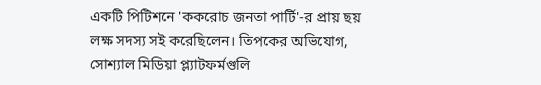একটি পিটিশনে 'ককরোচ জনতা পার্টি'-র প্রায় ছয় লক্ষ সদস্য সই করেছিলেন। তিপকের অভিযোগ, সোশ্যাল মিডিয়া প্ল্যাটফর্মগুলি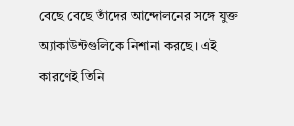বেছে বেছে তাঁদের আন্দোলনের সঙ্গে যুক্ত অ্যাকাউন্টগুলিকে নিশানা করছে। এই কারণেই তিনি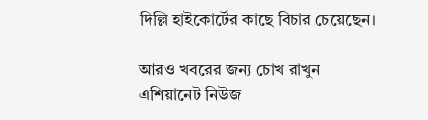দিল্লি হাইকোর্টের কাছে বিচার চেয়েছেন।

আরও খবরের জন্য চোখ রাখুন এশিয়ানেট নিউজ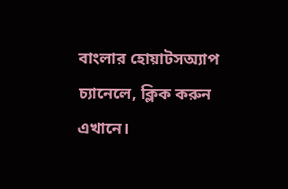বাংলার হোয়াটসঅ্যাপ চ্যানেলে, ক্লিক করুন এখানে।